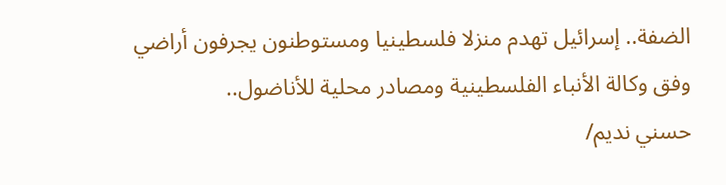الضفة.. إسرائيل تهدم منزلا فلسطينيا ومستوطنون يجرفون أراضي
وفق وكالة الأنباء الفلسطينية ومصادر محلية للأناضول..
حسني نديم/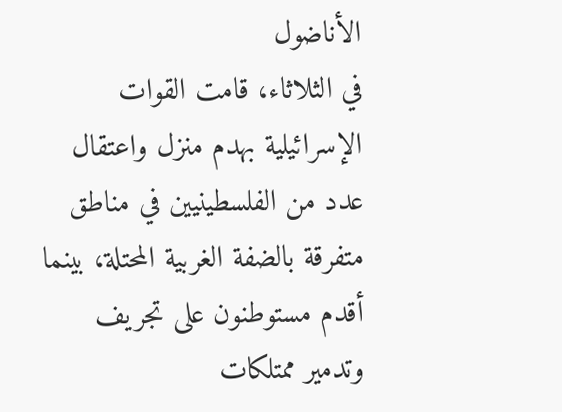الأناضول
في الثلاثاء، قامت القوات الإسرائيلية بهدم منزل واعتقال عدد من الفلسطينيين في مناطق متفرقة بالضفة الغربية المحتلة، بينما أقدم مستوطنون على تجريف وتدمير ممتلكات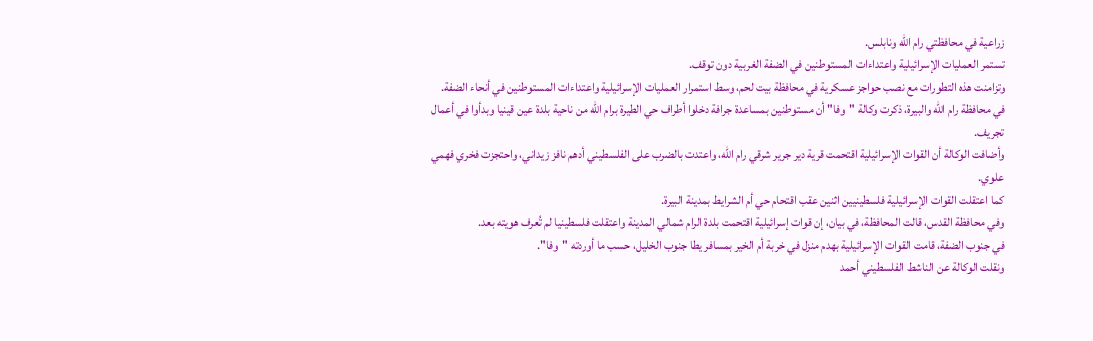زراعية في محافظتي رام الله ونابلس.
تستمر العمليات الإسرائيلية واعتداءات المستوطنين في الضفة الغربية دون توقف.
وتزامنت هذه التطورات مع نصب حواجز عسكرية في محافظة بيت لحم، وسط استمرار العمليات الإسرائيلية واعتداءات المستوطنين في أنحاء الضفة.
في محافظة رام الله والبيرة، ذكرت وكالة "وفا" أن مستوطنين بمساعدة جرافة دخلوا أطراف حي الطيرة برام الله من ناحية بلدة عين قينيا وبدأوا في أعمال تجريف.
وأضافت الوكالة أن القوات الإسرائيلية اقتحمت قرية دير جرير شرقي رام الله، واعتدت بالضرب على الفلسطيني أدهم نافز زيداني، واحتجزت فخري فهمي علوي.
كما اعتقلت القوات الإسرائيلية فلسطينيين اثنين عقب اقتحام حي أم الشرايط بمدينة البيرة.
وفي محافظة القدس، قالت المحافظة، في بيان، إن قوات إسرائيلية اقتحمت بلدة الرام شمالي المدينة واعتقلت فلسطينيا لم تُعرف هويته بعد.
في جنوب الضفة، قامت القوات الإسرائيلية بهدم منزل في خربة أم الخير بمسافر يطا جنوب الخليل، حسب ما أوردته "وفا".
ونقلت الوكالة عن الناشط الفلسطيني أحمد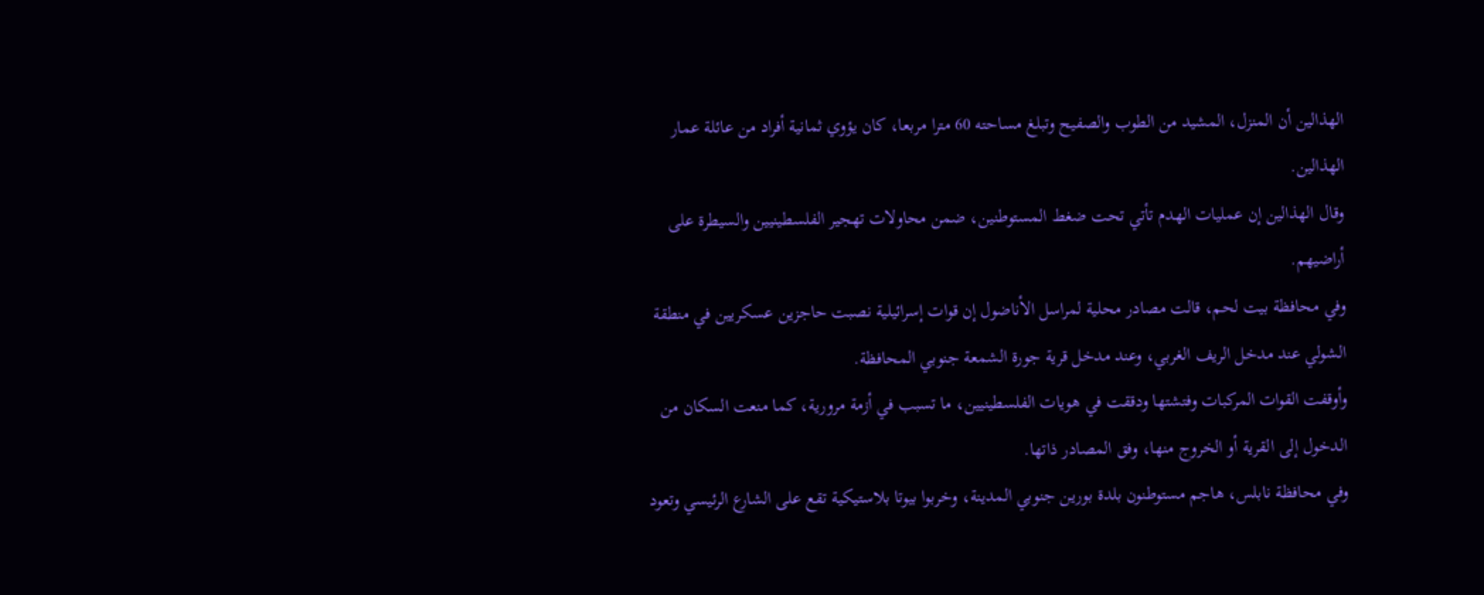الهذالين أن المنزل، المشيد من الطوب والصفيح وتبلغ مساحته 60 مترا مربعا، كان يؤوي ثمانية أفراد من عائلة عمار الهذالين.
وقال الهذالين إن عمليات الهدم تأتي تحت ضغط المستوطنين، ضمن محاولات تهجير الفلسطينيين والسيطرة على أراضيهم.
وفي محافظة بيت لحم، قالت مصادر محلية لمراسل الأناضول إن قوات إسرائيلية نصبت حاجزين عسكريين في منطقة الشولي عند مدخل الريف الغربي، وعند مدخل قرية جورة الشمعة جنوبي المحافظة.
وأوقفت القوات المركبات وفتشتها ودققت في هويات الفلسطينيين، ما تسبب في أزمة مرورية، كما منعت السكان من الدخول إلى القرية أو الخروج منها، وفق المصادر ذاتها.
وفي محافظة نابلس، هاجم مستوطنون بلدة بورين جنوبي المدينة، وخربوا بيوتا بلاستيكية تقع على الشارع الرئيسي وتعود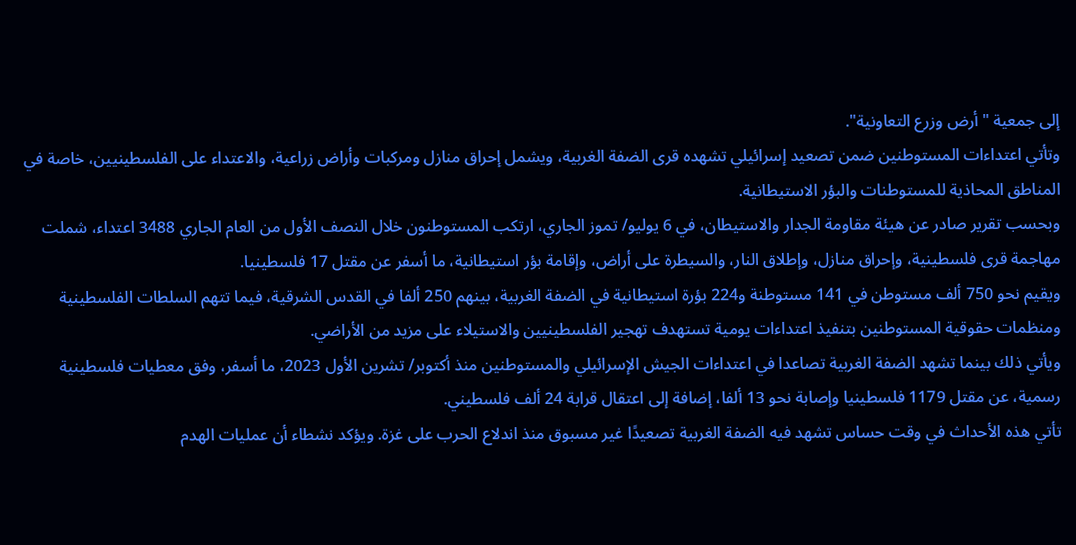إلى جمعية "أرض وزرع التعاونية".
وتأتي اعتداءات المستوطنين ضمن تصعيد إسرائيلي تشهده قرى الضفة الغربية، ويشمل إحراق منازل ومركبات وأراض زراعية، والاعتداء على الفلسطينيين، خاصة في المناطق المحاذية للمستوطنات والبؤر الاستيطانية.
وبحسب تقرير صادر عن هيئة مقاومة الجدار والاستيطان، في 6 يوليو/ تموز الجاري، ارتكب المستوطنون خلال النصف الأول من العام الجاري 3488 اعتداء، شملت مهاجمة قرى فلسطينية، وإحراق منازل، وإطلاق النار، والسيطرة على أراض، وإقامة بؤر استيطانية، ما أسفر عن مقتل 17 فلسطينيا.
ويقيم نحو 750 ألف مستوطن في 141 مستوطنة و224 بؤرة استيطانية في الضفة الغربية، بينهم 250 ألفا في القدس الشرقية، فيما تتهم السلطات الفلسطينية ومنظمات حقوقية المستوطنين بتنفيذ اعتداءات يومية تستهدف تهجير الفلسطينيين والاستيلاء على مزيد من الأراضي.
ويأتي ذلك بينما تشهد الضفة الغربية تصاعدا في اعتداءات الجيش الإسرائيلي والمستوطنين منذ أكتوبر/ تشرين الأول 2023، ما أسفر، وفق معطيات فلسطينية رسمية، عن مقتل 1179 فلسطينيا وإصابة نحو 13 ألفا، إضافة إلى اعتقال قرابة 24 ألف فلسطيني.
تأتي هذه الأحداث في وقت حساس تشهد فيه الضفة الغربية تصعيدًا غير مسبوق منذ اندلاع الحرب على غزة. ويؤكد نشطاء أن عمليات الهدم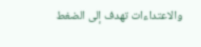والاعتداءات تهدف إلى الضغط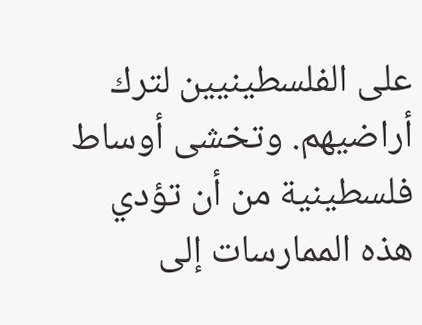على الفلسطينيين لترك أراضيهم. وتخشى أوساط فلسطينية من أن تؤدي هذه الممارسات إلى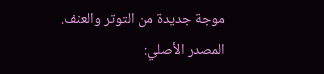موجة جديدة من التوتر والعنف.
المصدر الأصلي: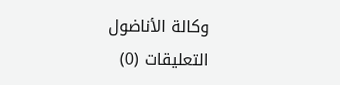وكالة الأناضول
التعليقات (0)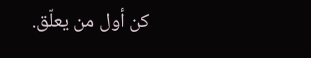كن أول من يعلّق.